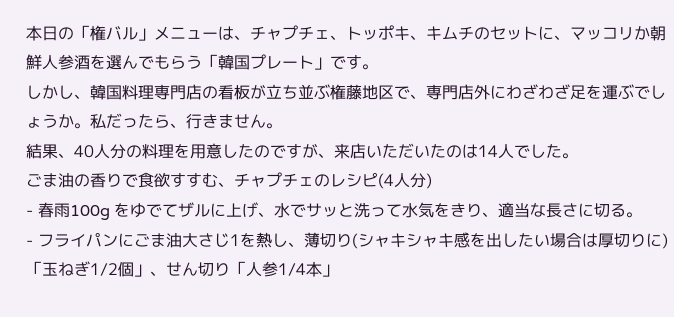本日の「権バル」メニューは、チャプチェ、トッポキ、キムチのセットに、マッコリか朝鮮人参酒を選んでもらう「韓国プレート」です。
しかし、韓国料理専門店の看板が立ち並ぶ権藤地区で、専門店外にわざわざ足を運ぶでしょうか。私だったら、行きません。
結果、40人分の料理を用意したのですが、来店いただいたのは14人でした。
ごま油の香りで食欲すすむ、チャプチェのレシピ(4人分)
- 春雨100g をゆでてザルに上げ、水でサッと洗って水気をきり、適当な長さに切る。
- フライパンにごま油大さじ1を熱し、薄切り(シャキシャキ感を出したい場合は厚切りに)「玉ねぎ1/2個」、せん切り「人参1/4本」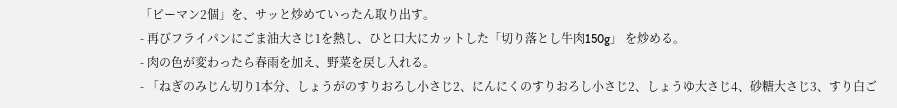「ピーマン2個」を、サッと炒めていったん取り出す。
- 再びフライパンにごま油大さじ1を熱し、ひと口大にカットした「切り落とし牛肉150g」 を炒める。
- 肉の色が変わったら春雨を加え、野菜を戻し入れる。
- 「ねぎのみじん切り1本分、しょうがのすりおろし小さじ2、にんにくのすりおろし小さじ2、しょうゆ大さじ4、砂糖大さじ3、すり白ご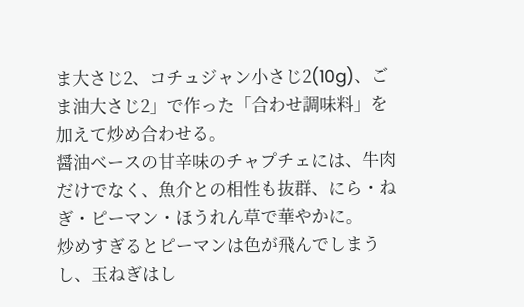ま大さじ2、コチュジャン小さじ2(10g)、ごま油大さじ2」で作った「合わせ調味料」を加えて炒め合わせる。
醤油ベースの甘辛味のチャプチェには、牛肉だけでなく、魚介との相性も抜群、にら・ねぎ・ピーマン・ほうれん草で華やかに。
炒めすぎるとピーマンは色が飛んでしまうし、玉ねぎはし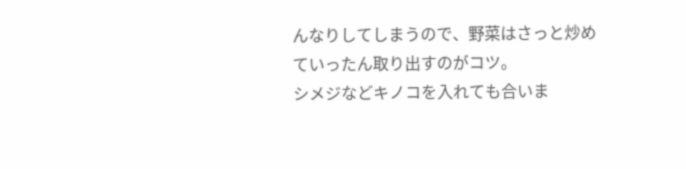んなりしてしまうので、野菜はさっと炒めていったん取り出すのがコツ。
シメジなどキノコを入れても合いま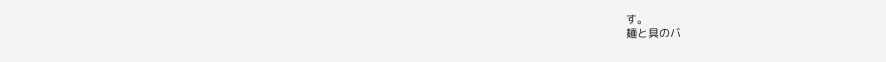す。
麺と具のバ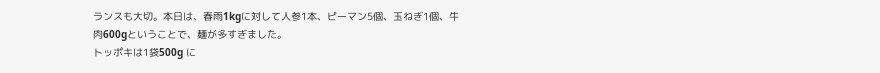ランスも大切。本日は、春雨1kgに対して人参1本、ピーマン5個、玉ねぎ1個、牛肉600gということで、麺が多すぎました。
トッポキは1袋500g に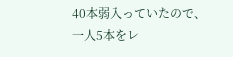40本弱入っていたので、一人5本をレ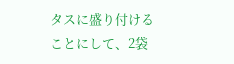タスに盛り付けることにして、2袋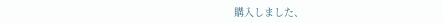購入しました、